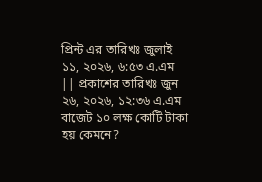প্রিন্ট এর তারিখঃ জুলাই ১১, ২০২৬, ৬:৫৩ এ.এম || প্রকাশের তারিখঃ জুন ২৬, ২০২৬, ১২:৩৬ এ.এম
বাজেট ১০ লক্ষ কোটি টাকা হয় কেমনে?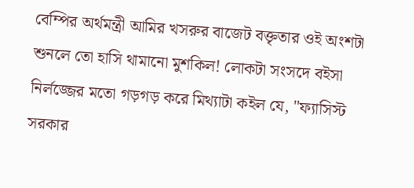বেম্পির অর্থমন্ত্রী আমির খসরুর বাজেট বক্তৃতার ওই অংশটা শুনলে তো হাসি থামানো মুশকিল! লোকটা সংসদে বইসা নির্লজ্জের মতো গড়গড় করে মিথ্যাটা কইল যে, "ফ্যাসিস্ট সরকার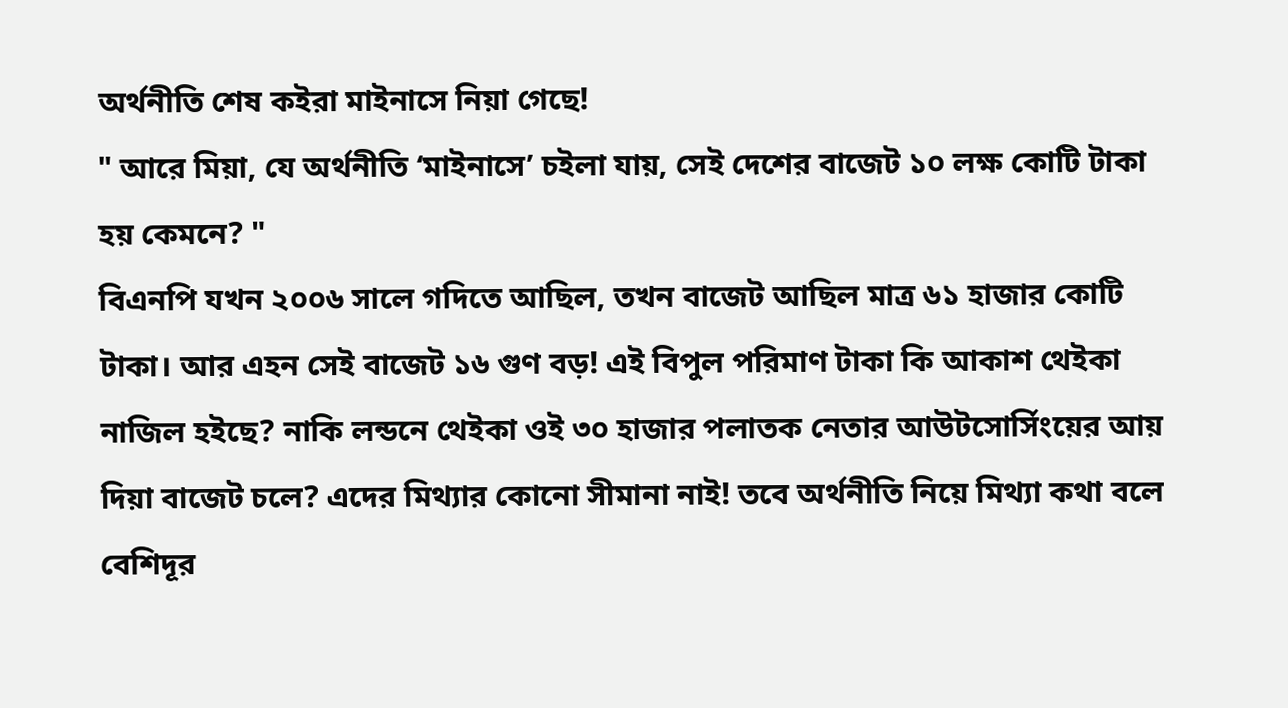অর্থনীতি শেষ কইরা মাইনাসে নিয়া গেছে!
" আরে মিয়া, যে অর্থনীতি ‘মাইনাসে’ চইলা যায়, সেই দেশের বাজেট ১০ লক্ষ কোটি টাকা হয় কেমনে? "
বিএনপি যখন ২০০৬ সালে গদিতে আছিল, তখন বাজেট আছিল মাত্র ৬১ হাজার কোটি টাকা। আর এহন সেই বাজেট ১৬ গুণ বড়! এই বিপুল পরিমাণ টাকা কি আকাশ থেইকা নাজিল হইছে? নাকি লন্ডনে থেইকা ওই ৩০ হাজার পলাতক নেতার আউটসোর্সিংয়ের আয় দিয়া বাজেট চলে? এদের মিথ্যার কোনো সীমানা নাই! তবে অর্থনীতি নিয়ে মিথ্যা কথা বলে বেশিদূর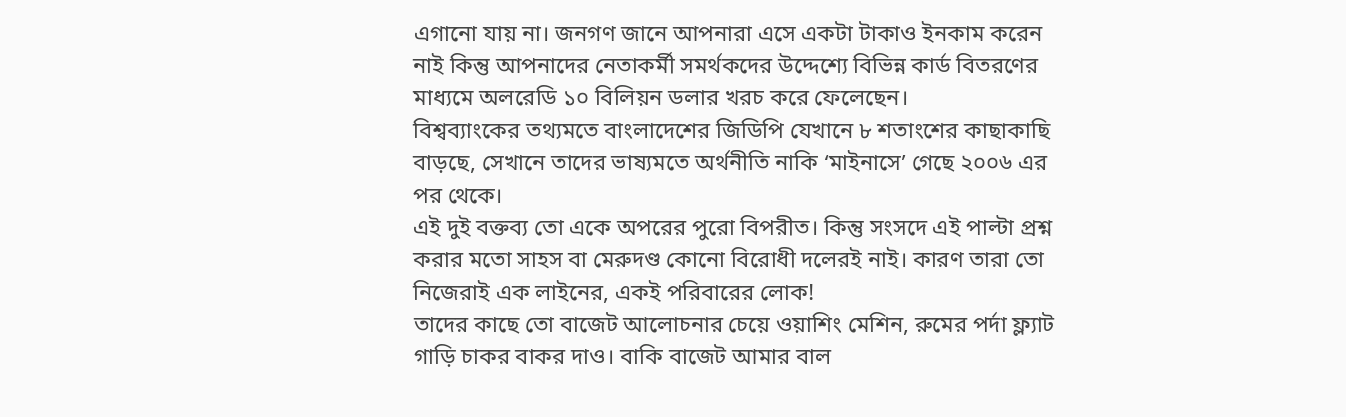এগানো যায় না। জনগণ জানে আপনারা এসে একটা টাকাও ইনকাম করেন নাই কিন্তু আপনাদের নেতাকর্মী সমর্থকদের উদ্দেশ্যে বিভিন্ন কার্ড বিতরণের মাধ্যমে অলরেডি ১০ বিলিয়ন ডলার খরচ করে ফেলেছেন।
বিশ্বব্যাংকের তথ্যমতে বাংলাদেশের জিডিপি যেখানে ৮ শতাংশের কাছাকাছি বাড়ছে, সেখানে তাদের ভাষ্যমতে অর্থনীতি নাকি ‘মাইনাসে’ গেছে ২০০৬ এর পর থেকে।
এই দুই বক্তব্য তো একে অপরের পুরো বিপরীত। কিন্তু সংসদে এই পাল্টা প্রশ্ন করার মতো সাহস বা মেরুদণ্ড কোনো বিরোধী দলেরই নাই। কারণ তারা তো নিজেরাই এক লাইনের, একই পরিবারের লোক!
তাদের কাছে তো বাজেট আলোচনার চেয়ে ওয়াশিং মেশিন, রুমের পর্দা ফ্ল্যাট গাড়ি চাকর বাকর দাও। বাকি বাজেট আমার বাল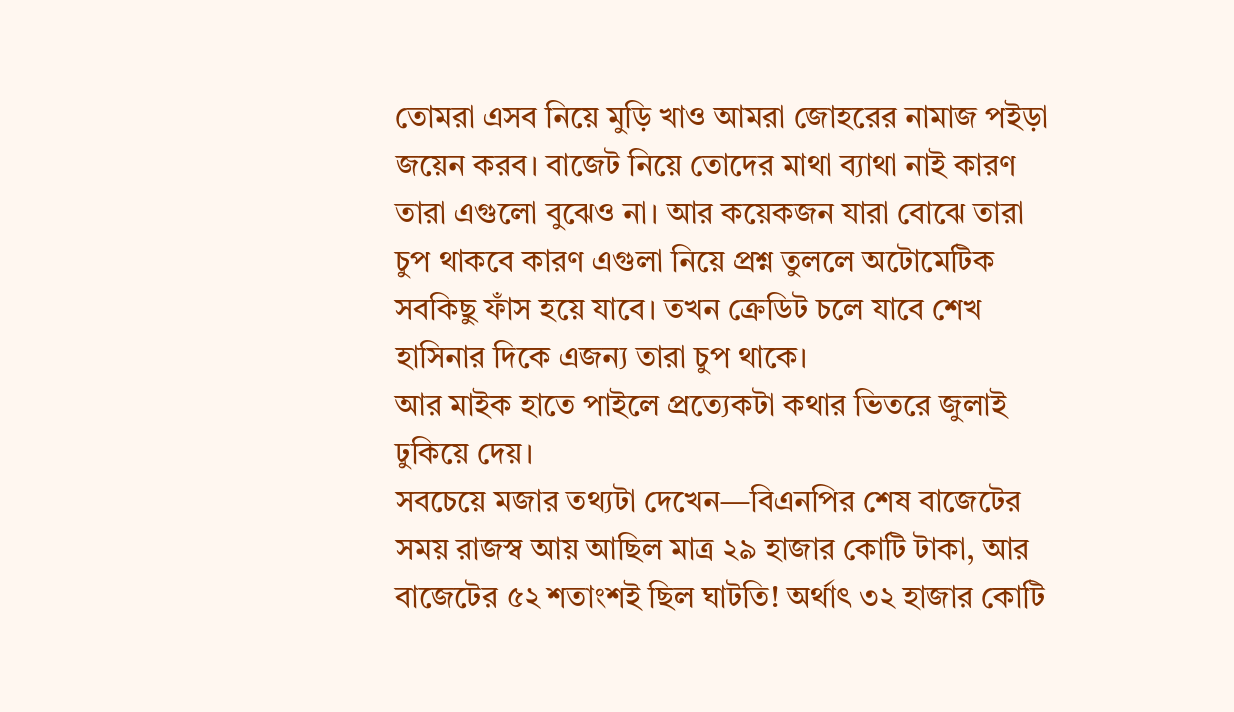তোমরা এসব নিয়ে মুড়ি খাও আমরা জোহরের নামাজ পইড়া জয়েন করব। বাজেট নিয়ে তোদের মাথা ব্যাথা নাই কারণ তারা এগুলো বুঝেও না। আর কয়েকজন যারা বোঝে তারা চুপ থাকবে কারণ এগুলা নিয়ে প্রশ্ন তুললে অটোমেটিক সবকিছু ফাঁস হয়ে যাবে। তখন ক্রেডিট চলে যাবে শেখ হাসিনার দিকে এজন্য তারা চুপ থাকে।
আর মাইক হাতে পাইলে প্রত্যেকটা কথার ভিতরে জুলাই ঢুকিয়ে দেয়।
সবচেয়ে মজার তথ্যটা দেখেন—বিএনপির শেষ বাজেটের সময় রাজস্ব আয় আছিল মাত্র ২৯ হাজার কোটি টাকা, আর বাজেটের ৫২ শতাংশই ছিল ঘাটতি! অর্থাৎ ৩২ হাজার কোটি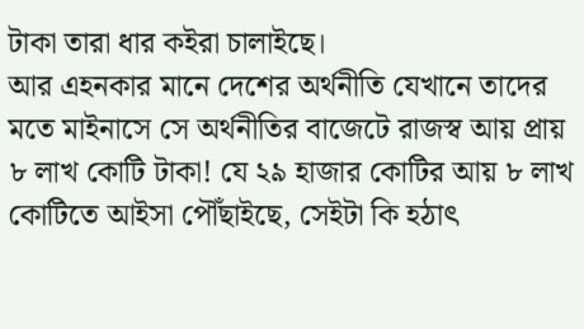টাকা তারা ধার কইরা চালাইছে।
আর এহনকার মানে দেশের অর্থনীতি যেখানে তাদের মতে মাইনাসে সে অর্থনীতির বাজেটে রাজস্ব আয় প্রায় ৮ লাখ কোটি টাকা! যে ২৯ হাজার কোটির আয় ৮ লাখ কোটিতে আইসা পৌঁছাইছে, সেইটা কি হঠাৎ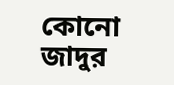কোনো জাদুর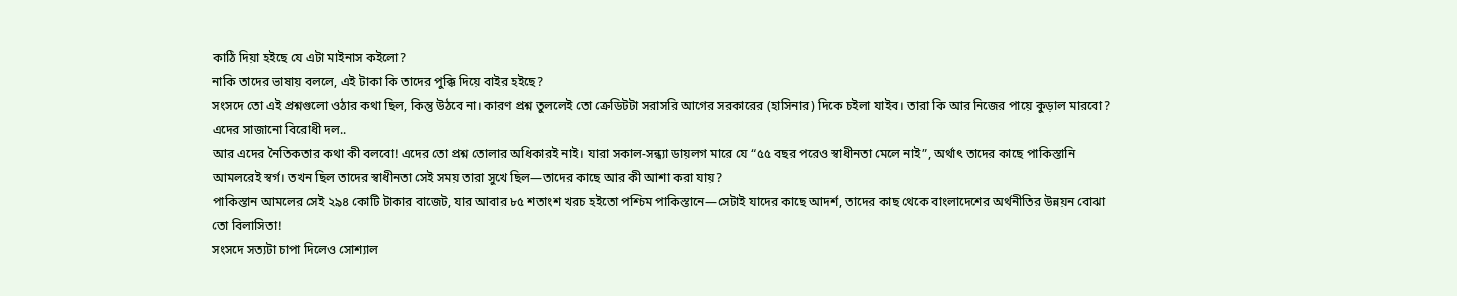কাঠি দিয়া হইছে যে এটা মাইনাস কইলো?
নাকি তাদের ভাষায় বললে, এই টাকা কি তাদের পুক্কি দিয়ে বাইর হইছে?
সংসদে তো এই প্রশ্নগুলো ওঠার কথা ছিল, কিন্তু উঠবে না। কারণ প্রশ্ন তুললেই তো ক্রেডিটটা সরাসরি আগের সরকারের (হাসিনার) দিকে চইলা যাইব। তারা কি আর নিজের পায়ে কুড়াল মারবো?
এদের সাজানো বিরোধী দল..
আর এদের নৈতিকতার কথা কী বলবো! এদের তো প্রশ্ন তোলার অধিকারই নাই। যারা সকাল-সন্ধ্যা ডায়লগ মারে যে “৫৫ বছর পরেও স্বাধীনতা মেলে নাই”, অর্থাৎ তাদের কাছে পাকিস্তানি আমলরেই স্বর্গ। তখন ছিল তাদের স্বাধীনতা সেই সময় তারা সুখে ছিল—তাদের কাছে আর কী আশা করা যায়?
পাকিস্তান আমলের সেই ২৯৪ কোটি টাকার বাজেট, যার আবার ৮৫ শতাংশ খরচ হইতো পশ্চিম পাকিস্তানে—সেটাই যাদের কাছে আদর্শ, তাদের কাছ থেকে বাংলাদেশের অর্থনীতির উন্নয়ন বোঝা তো বিলাসিতা!
সংসদে সত্যটা চাপা দিলেও সোশ্যাল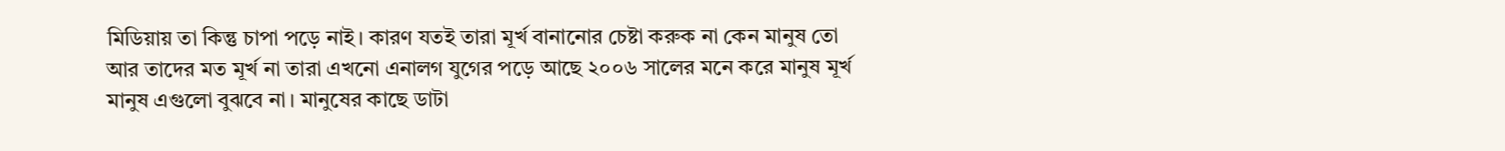মিডিয়ায় তা কিন্তু চাপা পড়ে নাই। কারণ যতই তারা মূর্খ বানানোর চেষ্টা করুক না কেন মানুষ তো আর তাদের মত মূর্খ না তারা এখনো এনালগ যুগের পড়ে আছে ২০০৬ সালের মনে করে মানুষ মূর্খ মানুষ এগুলো বুঝবে না। মানুষের কাছে ডাটা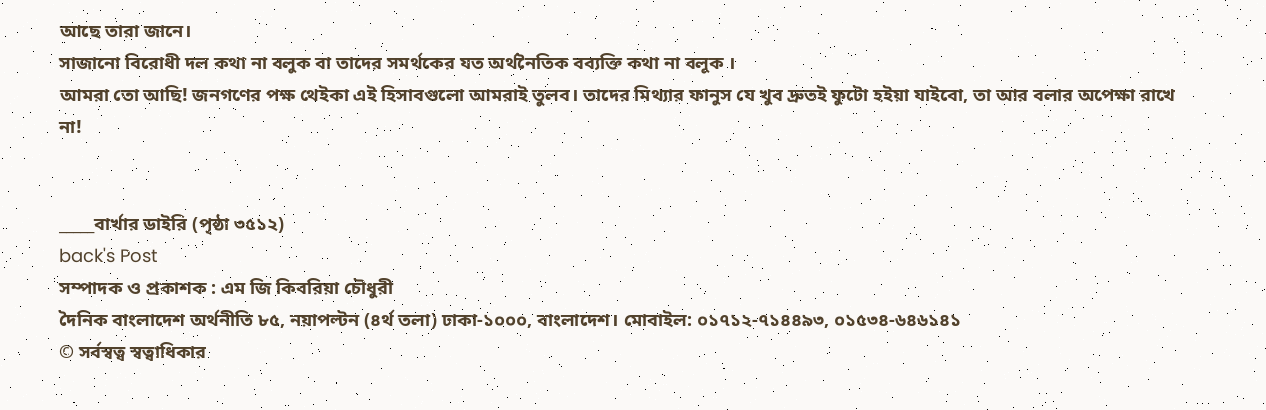আছে তারা জানে।
সাজানো বিরোধী দল কথা না বলুক বা তাদের সমর্থকের যত অর্থনৈতিক বব্যক্তি কথা না বলুক ।
আমরা তো আছি! জনগণের পক্ষ থেইকা এই হিসাবগুলো আমরাই তুলব। তাদের মিথ্যার ফানুস যে খুব দ্রুতই ফুটো হইয়া যাইবো, তা আর বলার অপেক্ষা রাখে না!


_____বার্খার ডাইরি (পৃষ্ঠা ৩৫১২)
back's Post
সম্পাদক ও প্রকাশক : এম জি কিবরিয়া চৌধুরী
দৈনিক বাংলাদেশ অর্থনীতি ৮৫, নয়াপল্টন (৪র্থ তলা) ঢাকা-১০০০, বাংলাদেশ। মোবাইল: ০১৭১২-৭১৪৪৯৩, ০১৫৩৪-৬৪৬১৪১
© সর্বস্বত্ব স্বত্বাধিকার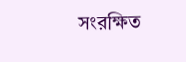সংরক্ষিত